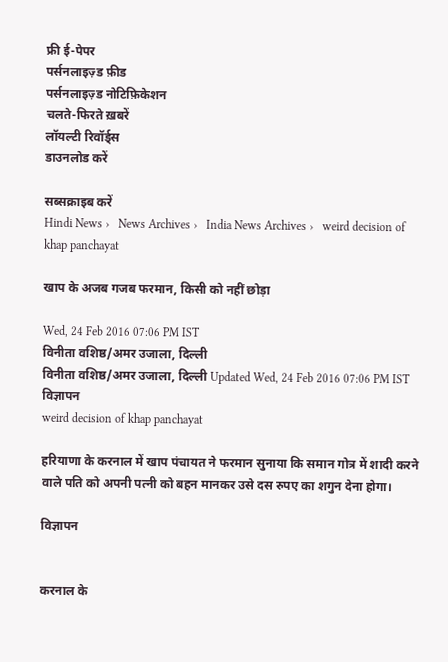फ्री ई-पेपर
पर्सनलाइज़्ड फ़ीड
पर्सनलाइज़्ड नोटिफ़िकेशन
चलते-फिरते ख़बरें
लॉयल्टी रिवॉर्ड्स
डाउनलोड करें

सब्सक्राइब करें
Hindi News ›   News Archives ›   India News Archives ›   weird decision of khap panchayat

खाप के अजब गजब फरमान, किसी को नहीं छोड़ा

Wed, 24 Feb 2016 07:06 PM IST
विनीता वशिष्ठ/अमर उजाला, दिल्ली
विनीता वशिष्ठ/अमर उजाला, दिल्ली Updated Wed, 24 Feb 2016 07:06 PM IST
विज्ञापन
weird decision of khap panchayat

हरियाणा के करनाल में खाप पंचायत ने फरमान सुनाया कि समान गोत्र में शादी करने वाले पति को अपनी पत्नी को बहन मानकर उसे दस रुपए का शगुन देना होगा।

विज्ञापन


करनाल के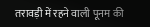तरावड़ी में रहने वाली पूनम की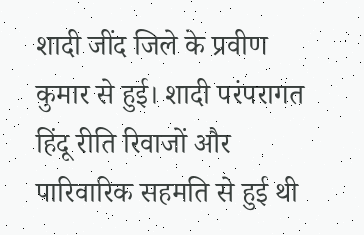शादी जींद जिले के प्रवीण कुमार से हुई। शादी परंपरागत हिंदू रीति रिवाजों और पारिवारिक सहमति से हुई थी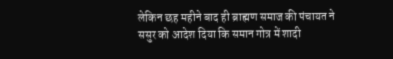लेकिन छह महीने बाद ही ब्राह्मण समाज की पंचायत ने ससुर को आदेश दिया कि समान गोत्र में शादी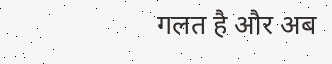गलत है और अब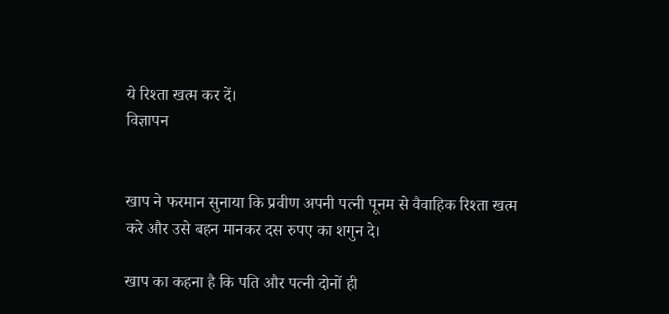ये रिश्ता खत्म कर दें।
विज्ञापन


खाप ने फरमान सुनाया कि प्रवीण अपनी पत्नी पूनम से वैवाहिक रिश्ता खत्म करे और उसे बहन मानकर दस रुपए का शगुन दे।

खाप का कहना है कि पति और पत्नी दोनों ही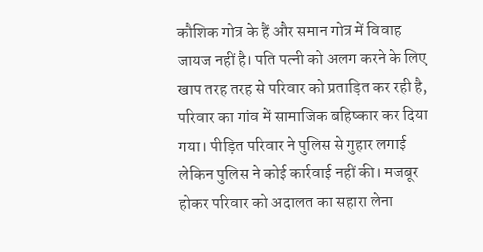कौशिक गोत्र के हैं और समान गोत्र में विवाह जायज नहीं है। पति पत्नी को अलग करने के लिए खाप तरह तरह से परिवार को प्रताड़ित कर रही है, परिवार का गांव में सामाजिक बहिष्कार कर दिया गया। पीड़ित परिवार ने पुलिस से गुहार लगाई लेकिन पुलिस ने कोई कार्रवाई नहीं की। मजबूर होकर परिवार को अदालत का सहारा लेना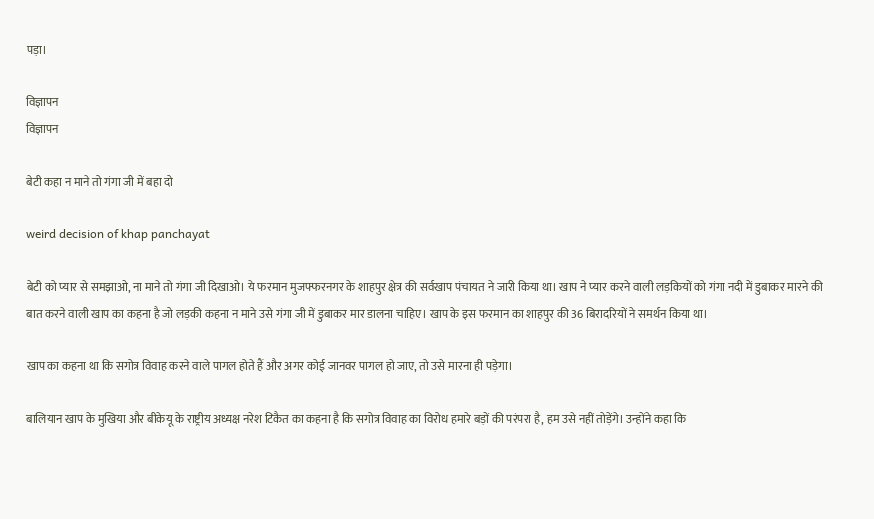पड़ा।

विज्ञापन
विज्ञापन

बेटी कहा न माने तो गंगा जी में बहा दो

weird decision of khap panchayat

बेटी को प्यार से समझाओ, ना माने तो गंगा जी दिखाओ। ये फरमान मुजफ्फरनगर के शाहपुर क्षेत्र की सर्वखाप पंचायत ने जारी किया था। खाप ने प्यार करने वाली लड़कियों को गंगा नदी में डुबाकर मारने की बात करने वाली खाप का कहना है जो लड़की कहना न माने उसे गंगा जी में डुबाकर मार डालना चाहिए। खाप के इस फरमान का शाहपुर की 36 बिरादरियों ने समर्थन किया था।

खाप का कहना था कि सगोत्र विवाह करने वाले पागल होते हैं और अगर कोई जानवर पागल हो जाए, तो उसे मारना ही पड़ेगा।

बालियान खाप के मुखिया और बीकेयू के राष्ट्रीय अध्यक्ष नरेश टिकैत का कहना है कि सगोत्र विवाह का विरोध हमारे बड़ों की परंपरा है, हम उसे नहीं तोड़ेंगे। उन्होंने कहा कि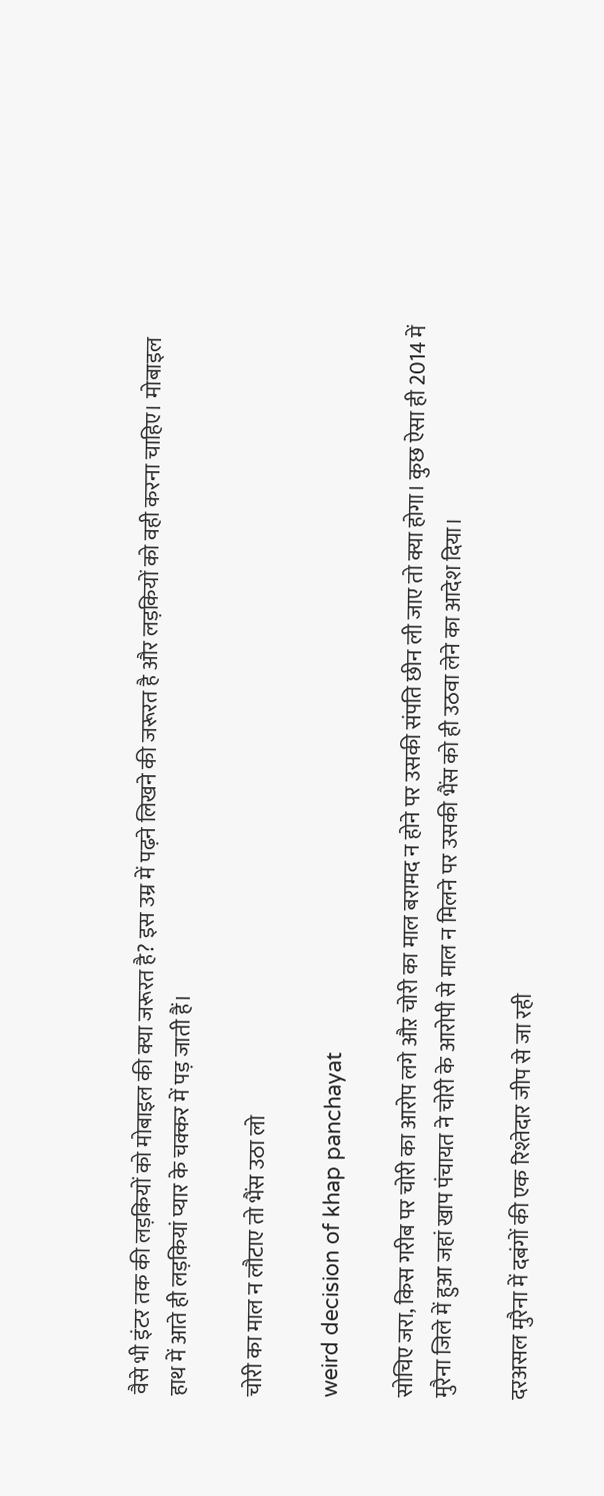वैसे भी इंटर तक की लड़कियों को मोबाइल की क्या जरूरत है? इस उम्र में पढ़ने लिखने की जरूरत है और लड़कियों को वही करना चाहिए। मोबाइल हाथ में आते ही लड़कियां प्यार के चक्कर में पड़ जाती हैं।

चोरी का माल न लौटाए तो भैंस उठा लो

weird decision of khap panchayat

सोचिए जरा, किस गरीब पर चोरी का आरोप लगे औऱ चोरी का माल बरामद न होने पर उसकी संपति छीन ली जाए तो क्या होगा। कुछ ऐसा ही 2014 में मुरैना जिले में हुआ जहां खाप पंचायत ने चोरी के आरोपी से माल न मिलने पर उसकी भैंस को ही उठवा लेने का आदेश दिया।

दरअसल मुरैना में दबंगों की एक रिश्तेदार जीप से जा रही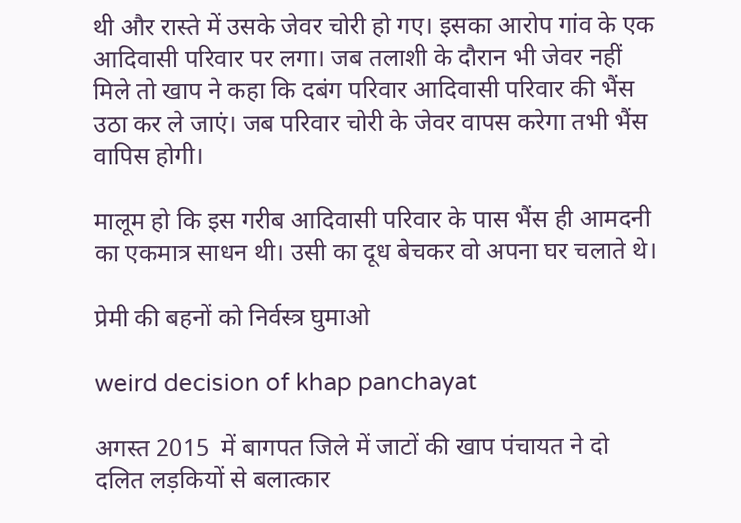थी और रास्ते में उसके जेवर चोरी हो गए। इसका आरोप गांव के एक आदिवासी परिवार पर लगा। जब तलाशी के दौरान भी जेवर नहीं मिले तो खाप ने कहा कि दबंग परिवार आदिवासी परिवार की भैंस उठा कर ले जाएं। जब परिवार चोरी के जेवर वापस करेगा तभी भैंस वापिस होगी।

मालूम हो कि इस गरीब आदिवासी परिवार के पास भैंस ही आमदनी का एकमात्र साधन थी। उसी का दूध बेचकर वो अपना घर चलाते थे।

प्रेमी की बहनों को निर्वस्त्र घुमाओ

weird decision of khap panchayat

अगस्त 2015  में बागपत जिले में जाटों की खाप पंचायत ने दो दलित लड़कियों से बलात्कार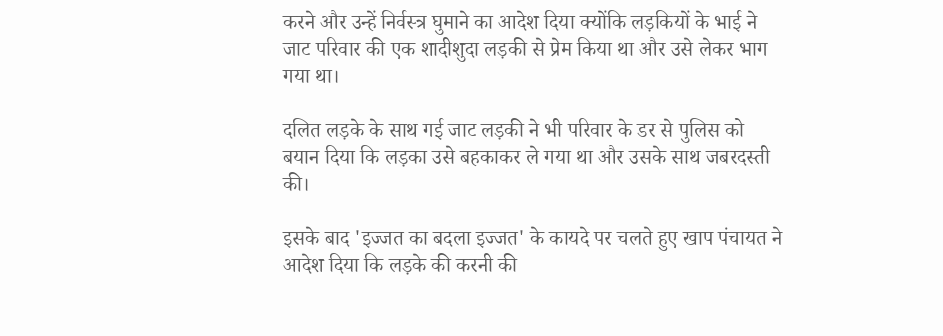करने और उन्हें निर्वस्त्र घुमाने का आदेश दिया क्योंकि लड़कियों के भाई ने जाट परिवार की एक शादीशुदा लड़की से प्रेम किया था और उसे लेकर भाग गया था।

दलित लड़के के साथ गई जाट लड़की ने भी परिवार के डर से पुलिस को बयान दिया कि लड़का उसे बहकाकर ले गया था और उसके साथ जबरदस्ती की।

इसके बाद 'इज्जत का बदला इज्जत' के कायदे पर चलते हुए खाप पंचायत ने आदेश दिया कि लड़के की करनी की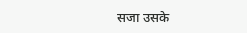सजा उसके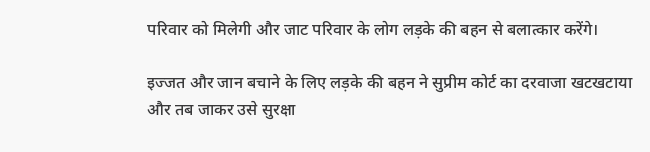परिवार को मिलेगी और जाट परिवार के लोग लड़के की बहन से बलात्कार करेंगे।

इज्जत और जान बचाने के लिए लड़के की बहन ने सुप्रीम कोर्ट का दरवाजा खटखटाया और तब जाकर उसे सुरक्षा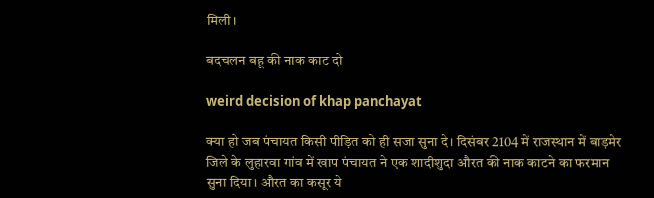मिली।

बदचलन बहू की नाक काट दो

weird decision of khap panchayat

क्या हो जब पंचायत किसी पीड़ित को ही सजा सुना दे। दिसंबर 2104 में राजस्थान में बाड़मेर जिले के लुहारवा गांव में खाप पंचायत ने एक शादीशुदा औरत की नाक काटने का फरमान सुना दिया। औरत का कसूर ये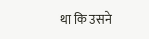था कि उसने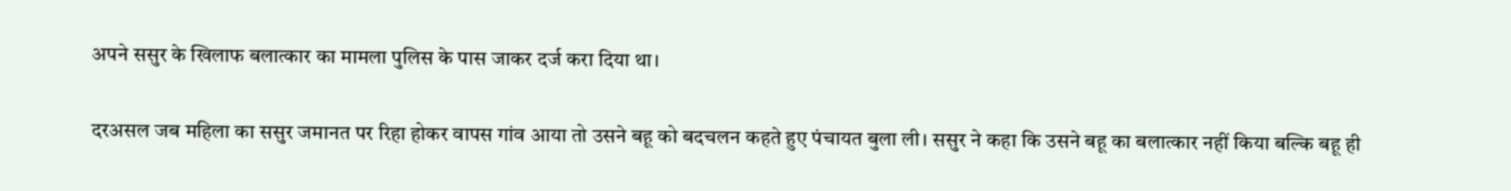अपने ससुर के खिलाफ बलात्कार का मामला पुलिस के पास जाकर दर्ज करा दिया था।

दरअसल जब महिला का ससुर जमानत पर रिहा होकर वापस गांव आया तो उसने बहू को बदचलन कहते हुए पंचायत बुला ली। ससुर ने कहा कि उसने बहू का बलात्कार नहीं किया बल्कि बहू ही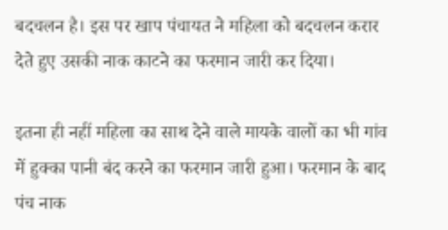बदचलन है। इस पर खाप पंचायत ने महिला को बदचलन करार देते हुए उसकी नाक काटने का फरमान जारी कर दिया।

इतना ही नहीं महिला का साथ देने वाले मायके वालों का भी गांव में हुक्का पानी बंद करने का फरमान जारी हुआ। फरमान के बाद पंच नाक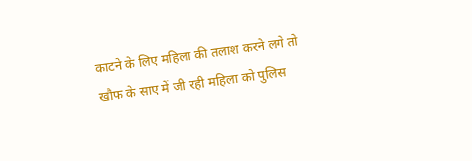काटने के लिए महिला की तलाश करने लगे तो खौफ के साए में जी रही महिला को पुलिस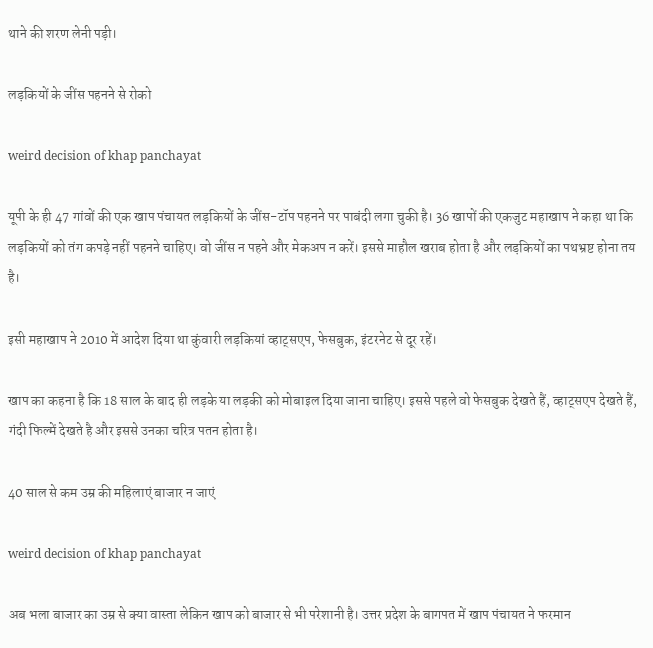थाने की शरण लेनी पड़ी।

लड़कियों के जींस पहनने से रोको

weird decision of khap panchayat

यूपी के ही 47 गांवों की एक खाप पंचायत लड़कियों के जींस-टॉप पहनने पर पाबंदी लगा चुकी है। 36 खापों की एकजुट महाखाप ने कहा था कि लड़कियों को तंग कपड़े नहीं पहनने चाहिए। वो जींस न पहने और मेकअप न करें। इससे माहौल खराब होता है और लड़कियों का पथभ्रष्ट होना तय है।

इसी महाखाप ने 2010 में आदेश दिया था कुंवारी लड़कियां व्हाट्सएप, फेसबुक, इंटरनेट से दूर रहें।

खाप का कहना है कि 18 साल के बाद ही लड़के या लड़की को मोबाइल दिया जाना चाहिए। इससे पहले वो फेसबुक देखते हैं, व्हाट्सएप देखते हैं, गंदी फिल्में देखते है और इससे उनका चरित्र पतन होता है।

40 साल से कम उम्र की महिलाएं बाजार न जाएं

weird decision of khap panchayat

अब भला बाजार का उम्र से क्या वास्ता लेकिन खाप को बाजार से भी परेशानी है। उत्तर प्रदेश के बागपत में खाप पंचायत ने फरमान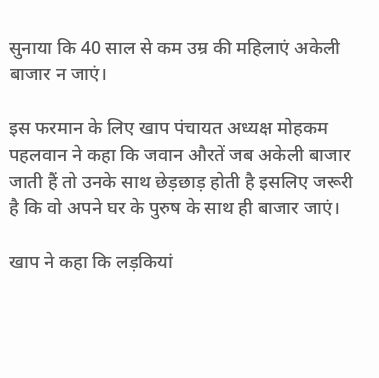सुनाया कि 40 साल से कम उम्र की महिलाएं अकेली बाजार न जाएं।

इस फरमान के लिए खाप पंचायत अध्यक्ष मोहकम पहलवान ने कहा कि जवान औरतें जब अकेली बाजार जाती हैं तो उनके साथ छेड़छाड़ होती है इसलिए जरूरी है कि वो अपने घर के पुरुष के साथ ही बाजार जाएं।

खाप ने कहा कि लड़कियां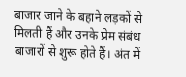बाजार जाने के बहाने लड़कों से मिलती हैं और उनके प्रेम संबंध बाजारों से शुरू होते हैं। अंत में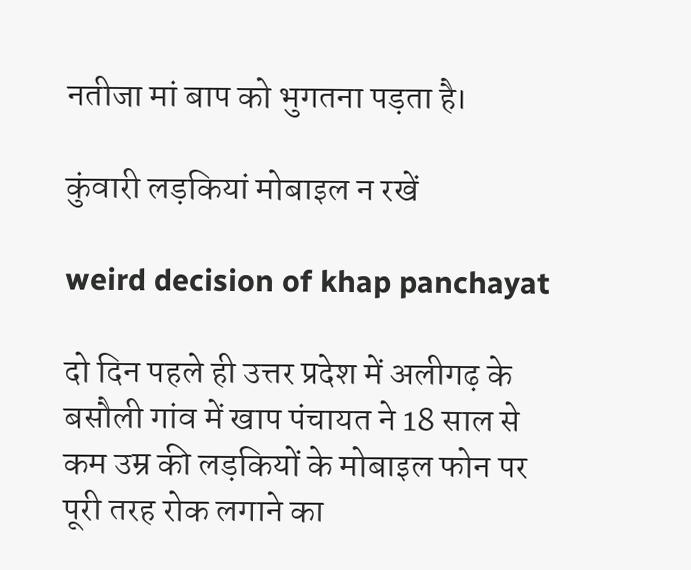नतीजा मां बाप को भुगतना पड़ता है।

कुंवारी लड़कियां मोबाइल न रखें

weird decision of khap panchayat

दो दिन पहले ही उत्तर प्रदेश में अलीगढ़ के बसौली गांव में खाप पंचायत ने 18 साल से कम उम्र की लड़कियों के मोबाइल फोन पर पूरी तरह रोक लगाने का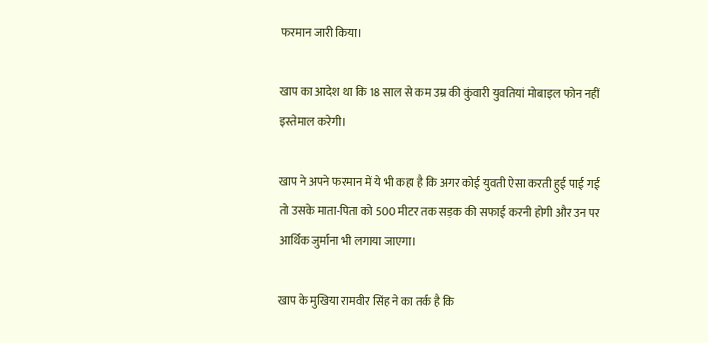फरमान जारी किया।

खाप का आदेश था कि 18 साल से कम उम्र की कुंवारी युवतियां मोबाइल फोन नहीं इस्तेमाल करेगी।

खाप ने अपने फरमान में ये भी कहा है कि अगर कोई युवती ऐसा करती हुई पाई गई तो उसके माता-पिता को 500 मीटर तक सड़क की सफाई करनी होगी और उन पर आर्थिक जुर्माना भी लगाया जाएगा।

खाप के मुखिया रामवीर सिंह ने का तर्क है कि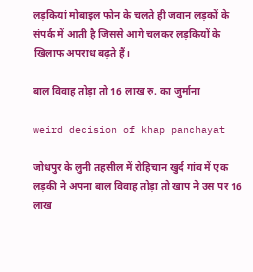लड़कियां मोबाइल फोन के चलते ही जवान लड़कों के संपर्क में आती है जिससे आगे चलकर लड़कियों के खिलाफ अपराध बढ़ते हैं।

बाल विवाह तोड़ा तो 16 लाख रु. का जुर्माना

weird decision of khap panchayat

जोधपुर के लुनी तहसील में रोहिचान खुर्द गांव में एक लड़की ने अपना बाल विवाह तोड़ा तो खाप ने उस पर 16 लाख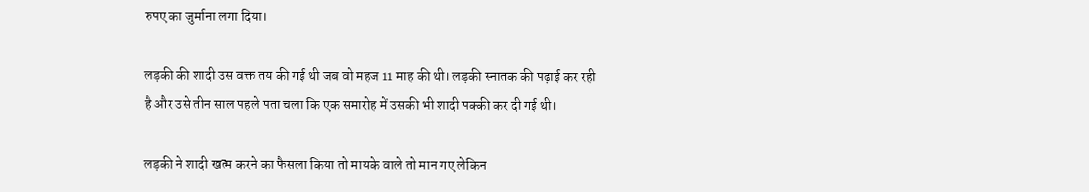रुपए का जुर्माना लगा दिया।

लड़की की शादी उस वक्त तय की गई थी जब वो महज 11 माह की थी। लड़की स्नातक की पढ़ाई कर रही है और उसे तीन साल पहले पता चला कि एक समारोह में उसकी भी शादी पक्की कर दी गई थी।

लड़की ने शादी खत्म करने का फैसला किया तो मायके वाले तो मान गए लेकिन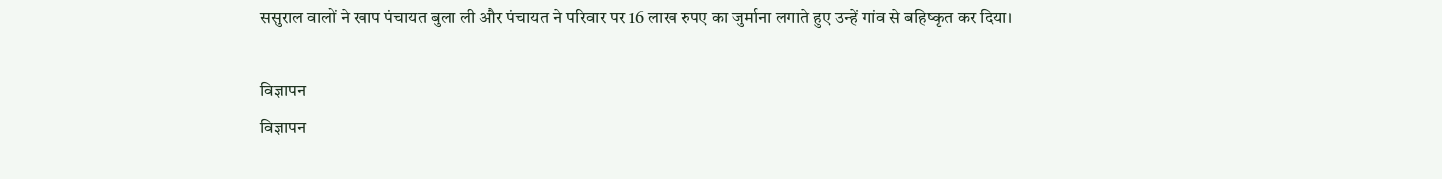ससुराल वालों ने खाप पंचायत बुला ली और पंचायत ने परिवार पर 16 लाख रुपए का जुर्माना लगाते हुए उन्हें गांव से बहिष्कृत कर दिया।

विज्ञापन
विज्ञापन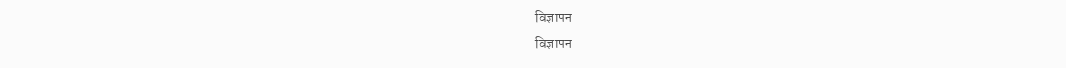विज्ञापन
विज्ञापन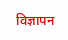विज्ञापन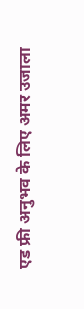एड फ्री अनुभव के लिए अमर उजाला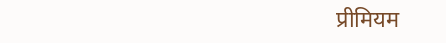प्रीमियम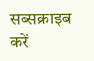सब्सक्राइब करें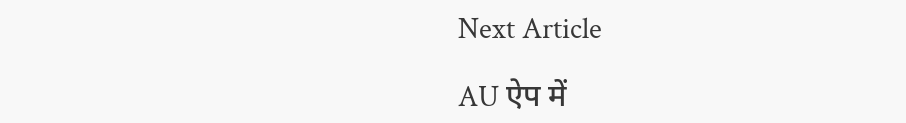Next Article

AU ऐप में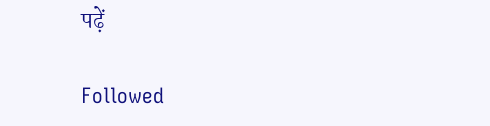पढ़ें

Followed